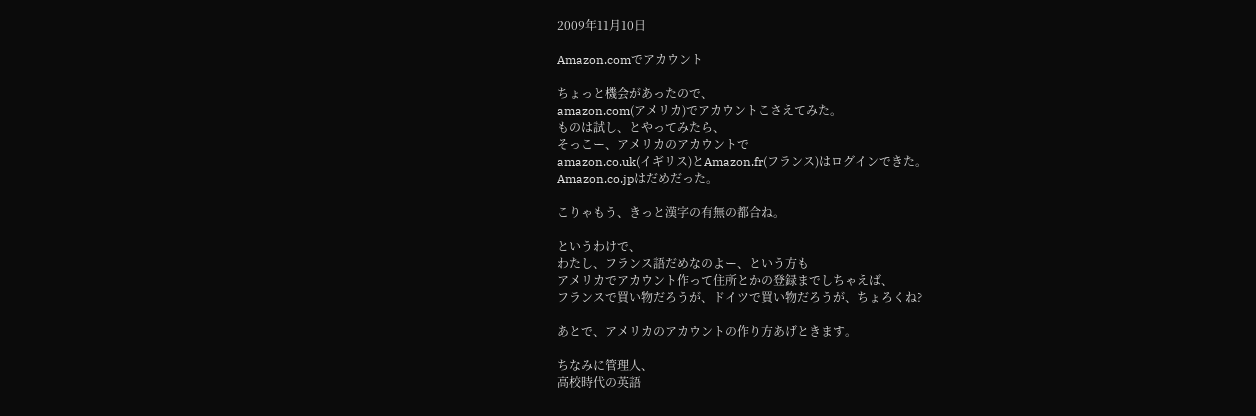2009年11月10日

Amazon.comでアカウント

ちょっと機会があったので、
amazon.com(アメリカ)でアカウントこさえてみた。
ものは試し、とやってみたら、
そっこー、アメリカのアカウントで
amazon.co.uk(イギリス)とAmazon.fr(フランス)はログインできた。
Amazon.co.jpはだめだった。

こりゃもう、きっと漢字の有無の都合ね。

というわけで、
わたし、フランス語だめなのよー、という方も
アメリカでアカウント作って住所とかの登録までしちゃえば、
フランスで買い物だろうが、ドイツで買い物だろうが、ちょろくね?

あとで、アメリカのアカウントの作り方あげときます。

ちなみに管理人、
高校時代の英語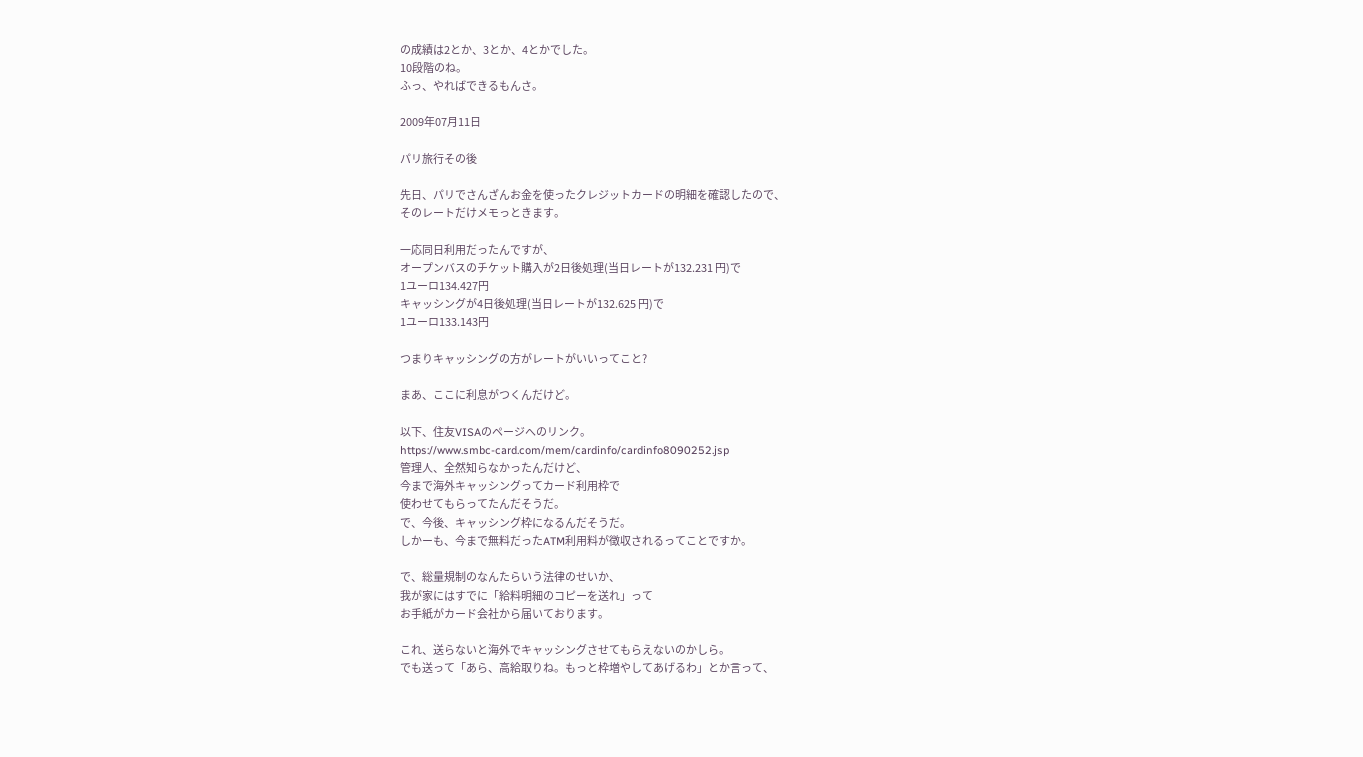の成績は2とか、3とか、4とかでした。
10段階のね。
ふっ、やればできるもんさ。

2009年07月11日

パリ旅行その後

先日、パリでさんざんお金を使ったクレジットカードの明細を確認したので、
そのレートだけメモっときます。

一応同日利用だったんですが、
オープンバスのチケット購入が2日後処理(当日レートが132.231 円)で
1ユーロ134.427円
キャッシングが4日後処理(当日レートが132.625 円)で
1ユーロ133.143円

つまりキャッシングの方がレートがいいってこと?

まあ、ここに利息がつくんだけど。

以下、住友VISAのページへのリンク。
https://www.smbc-card.com/mem/cardinfo/cardinfo8090252.jsp
管理人、全然知らなかったんだけど、
今まで海外キャッシングってカード利用枠で
使わせてもらってたんだそうだ。
で、今後、キャッシング枠になるんだそうだ。
しかーも、今まで無料だったATM利用料が徴収されるってことですか。

で、総量規制のなんたらいう法律のせいか、
我が家にはすでに「給料明細のコピーを送れ」って
お手紙がカード会社から届いております。

これ、送らないと海外でキャッシングさせてもらえないのかしら。
でも送って「あら、高給取りね。もっと枠増やしてあげるわ」とか言って、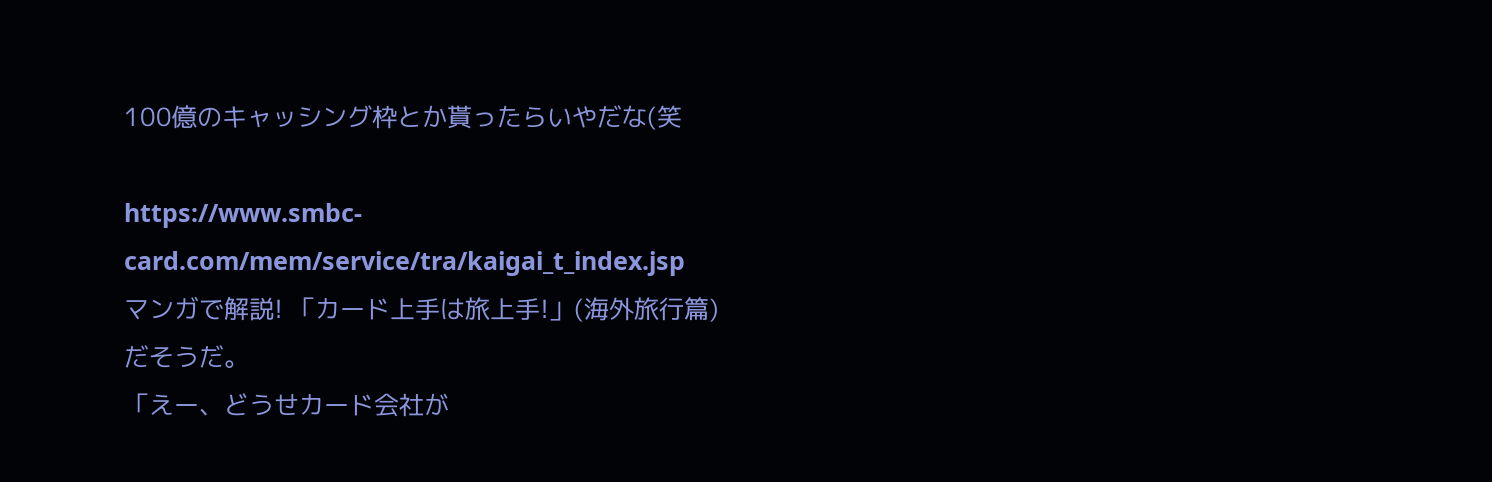100億のキャッシング枠とか貰ったらいやだな(笑

https://www.smbc-card.com/mem/service/tra/kaigai_t_index.jsp
マンガで解説! 「カード上手は旅上手!」(海外旅行篇)
だそうだ。
「えー、どうせカード会社が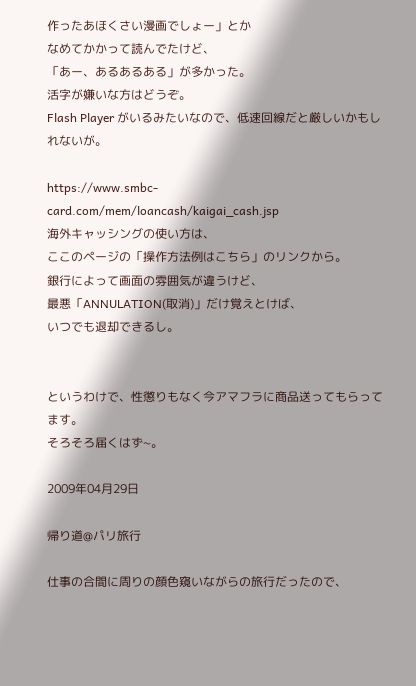作ったあほくさい漫画でしょー」とか
なめてかかって読んでたけど、
「あー、あるあるある」が多かった。
活字が嫌いな方はどうぞ。
Flash Player がいるみたいなので、低速回線だと厳しいかもしれないが。

https://www.smbc-card.com/mem/loancash/kaigai_cash.jsp
海外キャッシングの使い方は、
ここのページの「操作方法例はこちら」のリンクから。
銀行によって画面の雰囲気が違うけど、
最悪「ANNULATION(取消)」だけ覚えとけば、
いつでも退却できるし。


というわけで、性懲りもなく今アマフラに商品送ってもらってます。
そろそろ届くはず~。

2009年04月29日

帰り道@パリ旅行

仕事の合間に周りの顔色窺いながらの旅行だったので、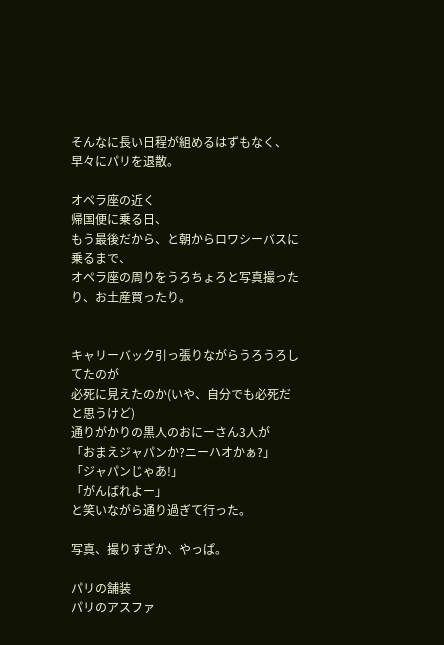そんなに長い日程が組めるはずもなく、
早々にパリを退散。

オペラ座の近く
帰国便に乗る日、
もう最後だから、と朝からロワシーバスに乗るまで、
オペラ座の周りをうろちょろと写真撮ったり、お土産買ったり。


キャリーバック引っ張りながらうろうろしてたのが
必死に見えたのか(いや、自分でも必死だと思うけど)
通りがかりの黒人のおにーさん3人が
「おまえジャパンか?ニーハオかぁ?」
「ジャパンじゃあ!」
「がんばれよー」
と笑いながら通り過ぎて行った。

写真、撮りすぎか、やっぱ。

パリの舗装
パリのアスファ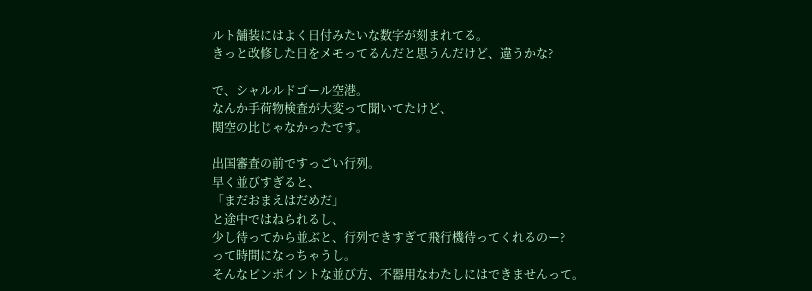ルト舗装にはよく日付みたいな数字が刻まれてる。
きっと改修した日をメモってるんだと思うんだけど、違うかな?

で、シャルルドゴール空港。
なんか手荷物検査が大変って聞いてたけど、
関空の比じゃなかったです。

出国審査の前ですっごい行列。
早く並びすぎると、
「まだおまえはだめだ」
と途中ではねられるし、
少し待ってから並ぶと、行列できすぎて飛行機待ってくれるのー?
って時間になっちゃうし。
そんなピンポイントな並び方、不器用なわたしにはできませんって。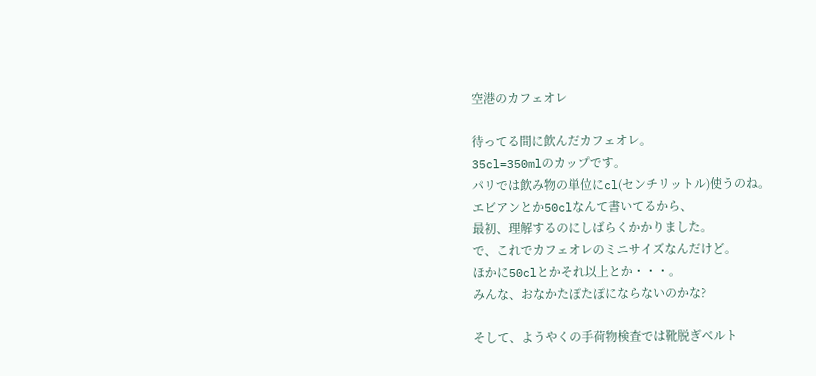空港のカフェオレ

待ってる間に飲んだカフェオレ。
35cl=350mlのカップです。
パリでは飲み物の単位にcl(センチリットル)使うのね。
エビアンとか50clなんて書いてるから、
最初、理解するのにしばらくかかりました。
で、これでカフェオレのミニサイズなんだけど。
ほかに50clとかそれ以上とか・・・。
みんな、おなかたぽたぽにならないのかな?

そして、ようやくの手荷物検査では靴脱ぎベルト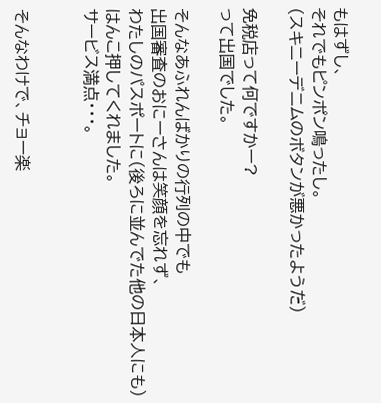もはずし、
それでもピンポン鳴ったし。
(スキニーデニムのボタンが悪かったようだ)

免税店って何ですかー?
って出国でした。

そんなあふれんばかりの行列の中でも
出国審査のおにーさんは笑顔を忘れず、
わたしのパスポートに(後ろに並んでた他の日本人にも)
はんこ押してくれました。
サービス満点・・・。


そんなわけで、チョー楽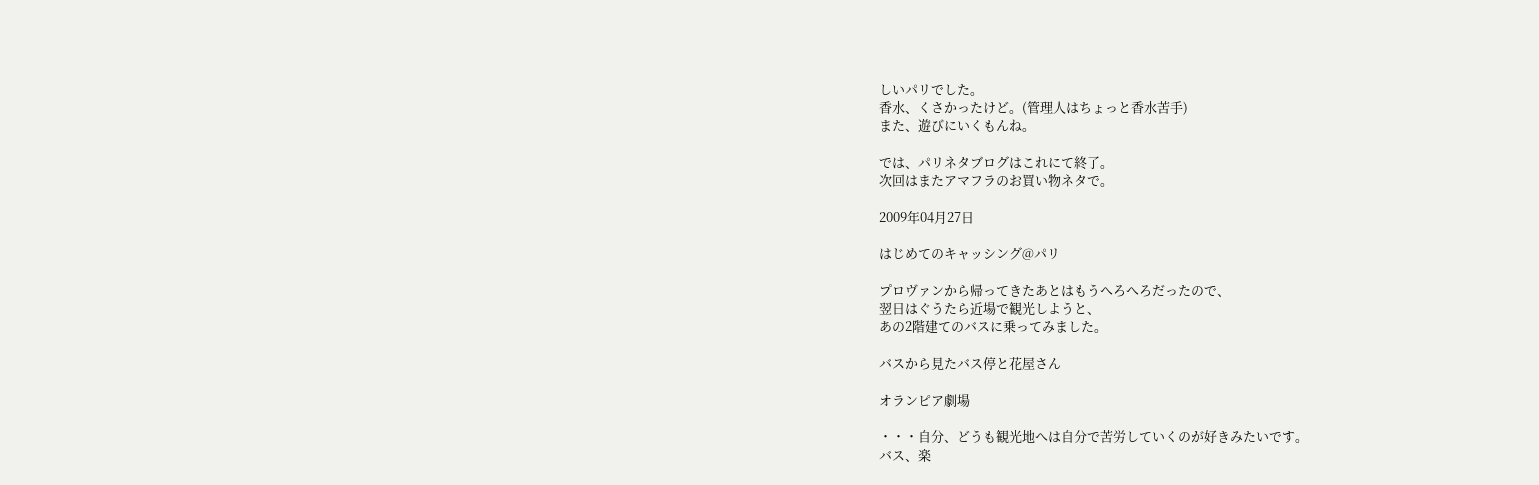しいパリでした。
香水、くさかったけど。(管理人はちょっと香水苦手)
また、遊びにいくもんね。

では、パリネタブログはこれにて終了。
次回はまたアマフラのお買い物ネタで。

2009年04月27日

はじめてのキャッシング@パリ

プロヴァンから帰ってきたあとはもうへろへろだったので、
翌日はぐうたら近場で観光しようと、
あの2階建てのバスに乗ってみました。

バスから見たバス停と花屋さん

オランピア劇場

・・・自分、どうも観光地へは自分で苦労していくのが好きみたいです。
バス、楽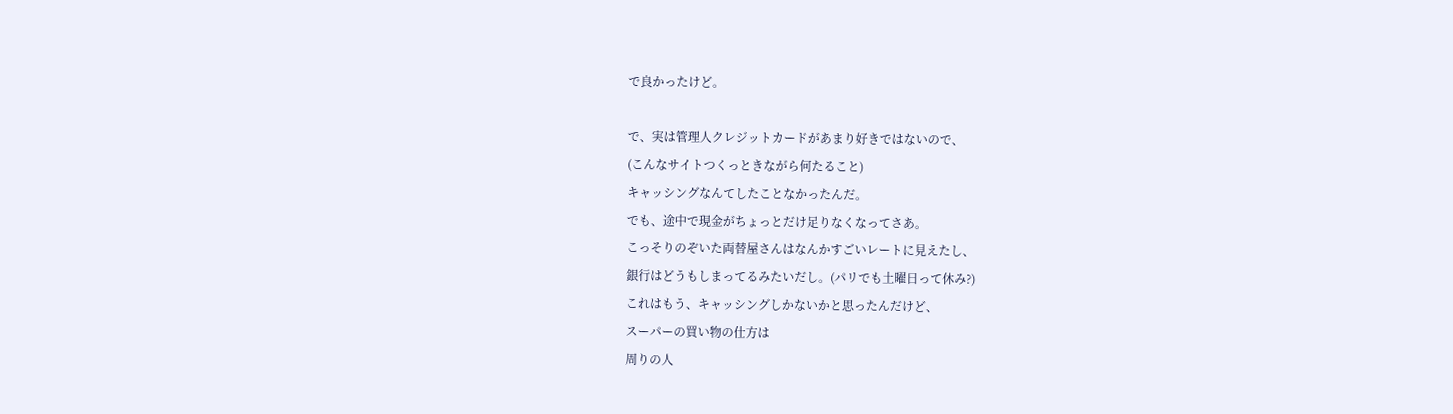で良かったけど。

で、実は管理人クレジットカードがあまり好きではないので、
(こんなサイトつくっときながら何たること)
キャッシングなんてしたことなかったんだ。
でも、途中で現金がちょっとだけ足りなくなってさあ。
こっそりのぞいた両替屋さんはなんかすごいレートに見えたし、
銀行はどうもしまってるみたいだし。(パリでも土曜日って休み?)
これはもう、キャッシングしかないかと思ったんだけど、
スーパーの買い物の仕方は
周りの人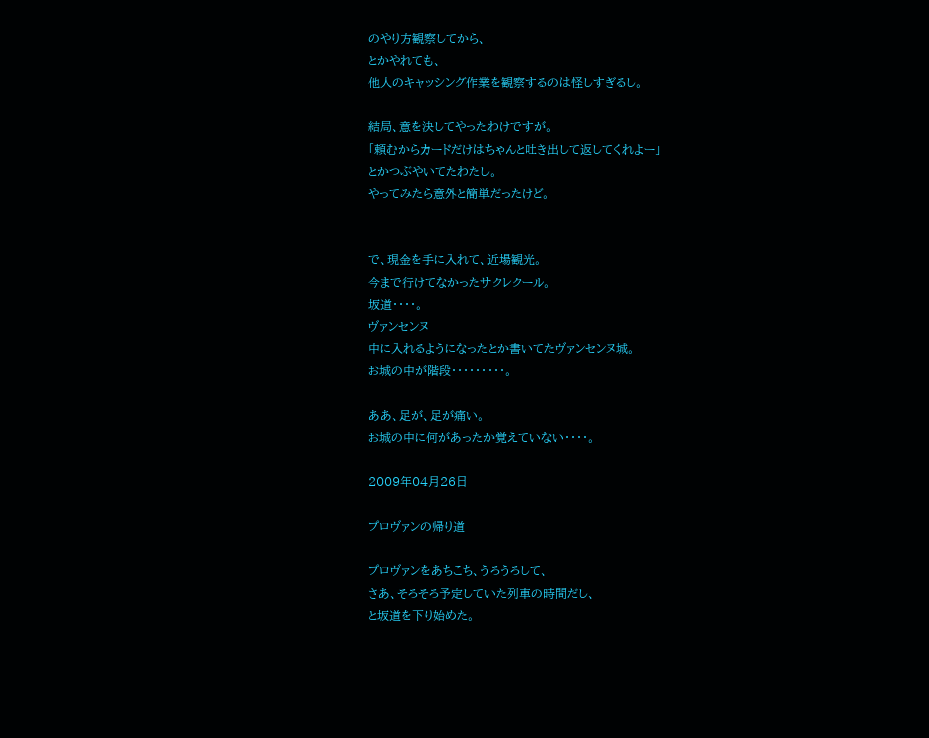のやり方観察してから、
とかやれても、
他人のキャッシング作業を観察するのは怪しすぎるし。

結局、意を決してやったわけですが。
「頼むからカードだけはちゃんと吐き出して返してくれよー」
とかつぶやいてたわたし。
やってみたら意外と簡単だったけど。


で、現金を手に入れて、近場観光。
今まで行けてなかったサクレクール。
坂道・・・・。
ヴァンセンヌ
中に入れるようになったとか書いてたヴァンセンヌ城。
お城の中が階段・・・・・・・・・。

ああ、足が、足が痛い。
お城の中に何があったか覚えていない・・・・。

2009年04月26日

プロヴァンの帰り道

プロヴァンをあちこち、うろうろして、
さあ、そろそろ予定していた列車の時間だし、
と坂道を下り始めた。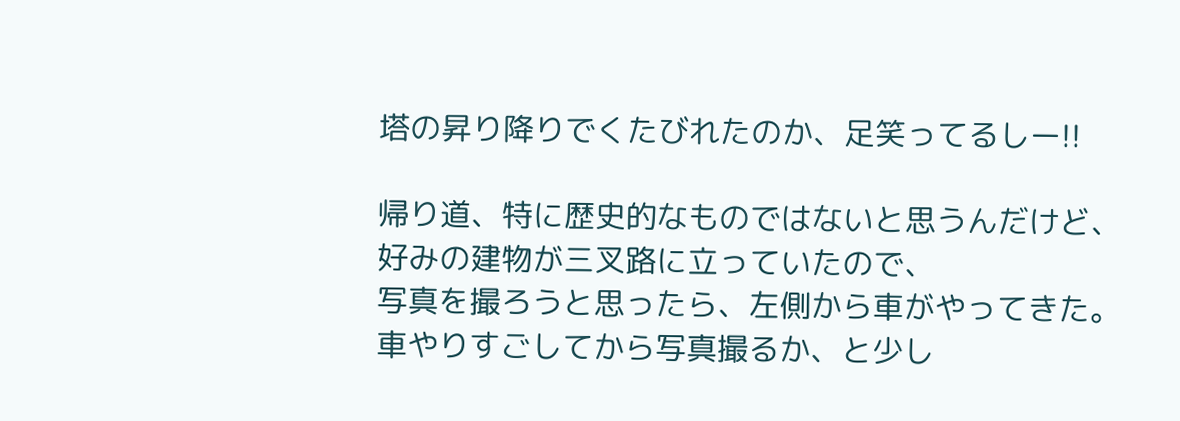塔の昇り降りでくたびれたのか、足笑ってるしー!!

帰り道、特に歴史的なものではないと思うんだけど、
好みの建物が三叉路に立っていたので、
写真を撮ろうと思ったら、左側から車がやってきた。
車やりすごしてから写真撮るか、と少し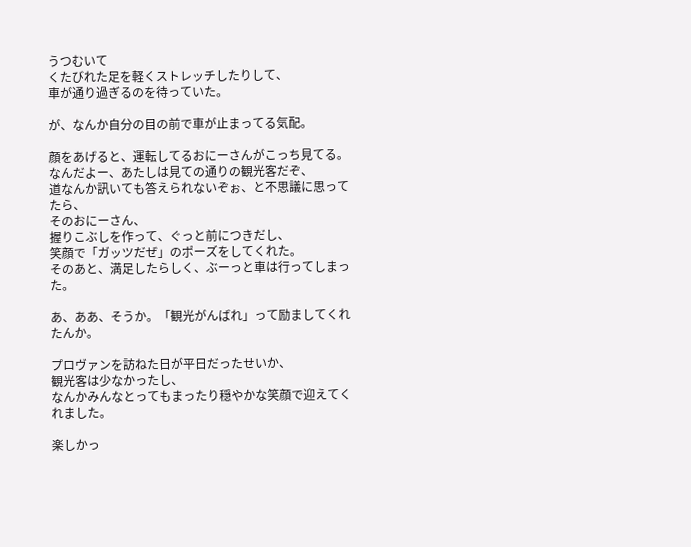うつむいて
くたびれた足を軽くストレッチしたりして、
車が通り過ぎるのを待っていた。

が、なんか自分の目の前で車が止まってる気配。

顔をあげると、運転してるおにーさんがこっち見てる。
なんだよー、あたしは見ての通りの観光客だぞ、
道なんか訊いても答えられないぞぉ、と不思議に思ってたら、
そのおにーさん、
握りこぶしを作って、ぐっと前につきだし、
笑顔で「ガッツだぜ」のポーズをしてくれた。
そのあと、満足したらしく、ぶーっと車は行ってしまった。

あ、ああ、そうか。「観光がんばれ」って励ましてくれたんか。

プロヴァンを訪ねた日が平日だったせいか、
観光客は少なかったし、
なんかみんなとってもまったり穏やかな笑顔で迎えてくれました。

楽しかっ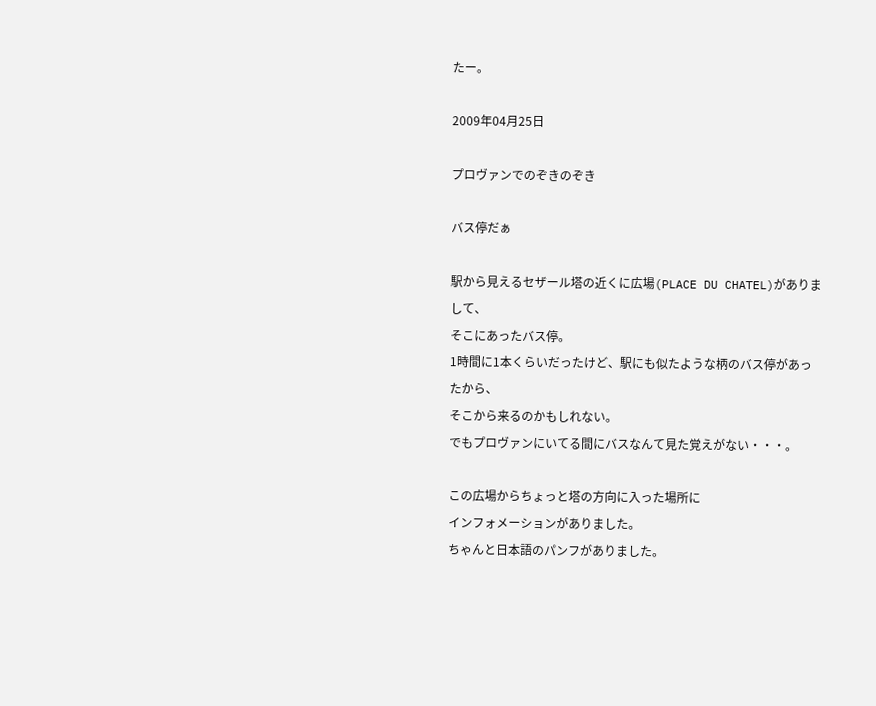たー。

2009年04月25日

プロヴァンでのぞきのぞき

バス停だぁ

駅から見えるセザール塔の近くに広場(PLACE DU CHATEL)がありまして、
そこにあったバス停。
1時間に1本くらいだったけど、駅にも似たような柄のバス停があったから、
そこから来るのかもしれない。
でもプロヴァンにいてる間にバスなんて見た覚えがない・・・。

この広場からちょっと塔の方向に入った場所に
インフォメーションがありました。
ちゃんと日本語のパンフがありました。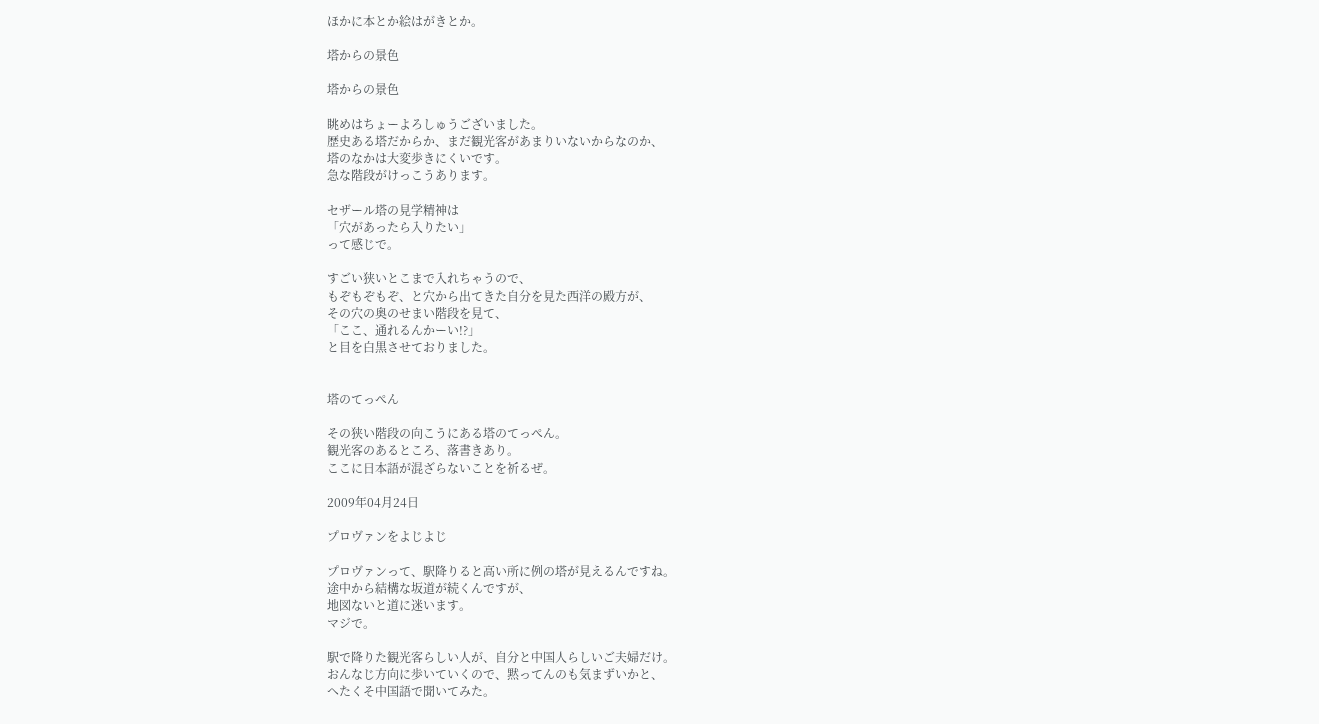ほかに本とか絵はがきとか。

塔からの景色

塔からの景色

眺めはちょーよろしゅうございました。
歴史ある塔だからか、まだ観光客があまりいないからなのか、
塔のなかは大変歩きにくいです。
急な階段がけっこうあります。

セザール塔の見学精神は
「穴があったら入りたい」
って感じで。

すごい狭いとこまで入れちゃうので、
もぞもぞもぞ、と穴から出てきた自分を見た西洋の殿方が、
その穴の奥のせまい階段を見て、
「ここ、通れるんかーい!?」
と目を白黒させておりました。


塔のてっぺん

その狭い階段の向こうにある塔のてっぺん。
観光客のあるところ、落書きあり。
ここに日本語が混ざらないことを祈るぜ。

2009年04月24日

プロヴァンをよじよじ

プロヴァンって、駅降りると高い所に例の塔が見えるんですね。
途中から結構な坂道が続くんですが、
地図ないと道に迷います。
マジで。

駅で降りた観光客らしい人が、自分と中国人らしいご夫婦だけ。
おんなじ方向に歩いていくので、黙ってんのも気まずいかと、
へたくそ中国語で聞いてみた。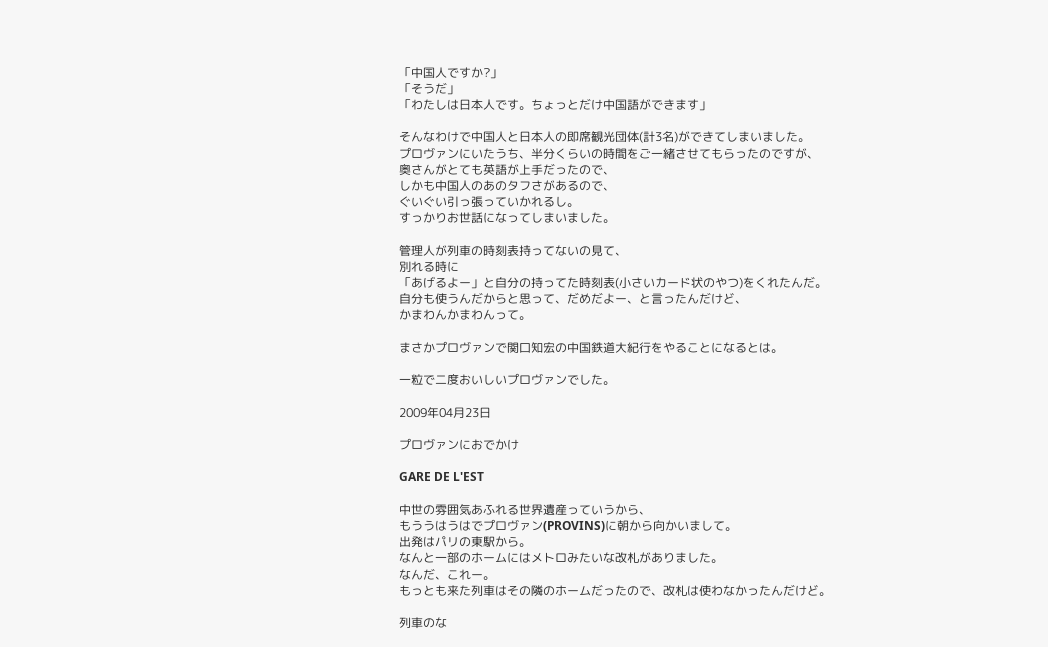「中国人ですか?」
「そうだ」
「わたしは日本人です。ちょっとだけ中国語ができます」

そんなわけで中国人と日本人の即席観光団体(計3名)ができてしまいました。
プロヴァンにいたうち、半分くらいの時間をご一緒させてもらったのですが、
奥さんがとても英語が上手だったので、
しかも中国人のあのタフさがあるので、
ぐいぐい引っ張っていかれるし。
すっかりお世話になってしまいました。

管理人が列車の時刻表持ってないの見て、
別れる時に
「あげるよー」と自分の持ってた時刻表(小さいカード状のやつ)をくれたんだ。
自分も使うんだからと思って、だめだよー、と言ったんだけど、
かまわんかまわんって。

まさかプロヴァンで関口知宏の中国鉄道大紀行をやることになるとは。

一粒で二度おいしいプロヴァンでした。

2009年04月23日

プロヴァンにおでかけ

GARE DE L'EST

中世の雰囲気あふれる世界遺産っていうから、
もううはうはでプロヴァン(PROVINS)に朝から向かいまして。
出発はパリの東駅から。
なんと一部のホームにはメトロみたいな改札がありました。
なんだ、これー。
もっとも来た列車はその隣のホームだったので、改札は使わなかったんだけど。

列車のな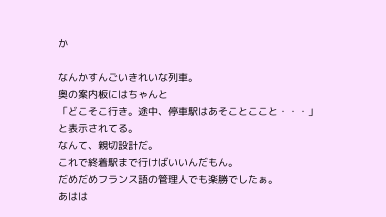か

なんかすんごいきれいな列車。
奥の案内板にはちゃんと
「どこそこ行き。途中、停車駅はあそことここと・・・」
と表示されてる。
なんて、親切設計だ。
これで終着駅まで行けばいいんだもん。
だめだめフランス語の管理人でも楽勝でしたぁ。
あはは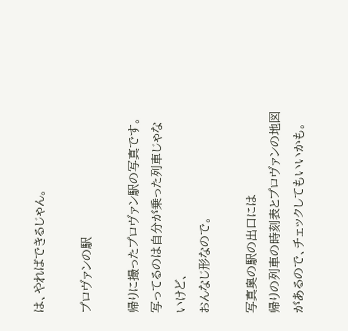は、やればできるじゃん。

プロヴァンの駅

帰りに撮ったプロヴァン駅の写真です。写ってるのは自分が乗った列車じゃないけど、
おんなじ形なので。

写真奥の駅の出口には
帰りの列車の時刻表とプロヴァンの地図があるので、チェックしてもいいかも。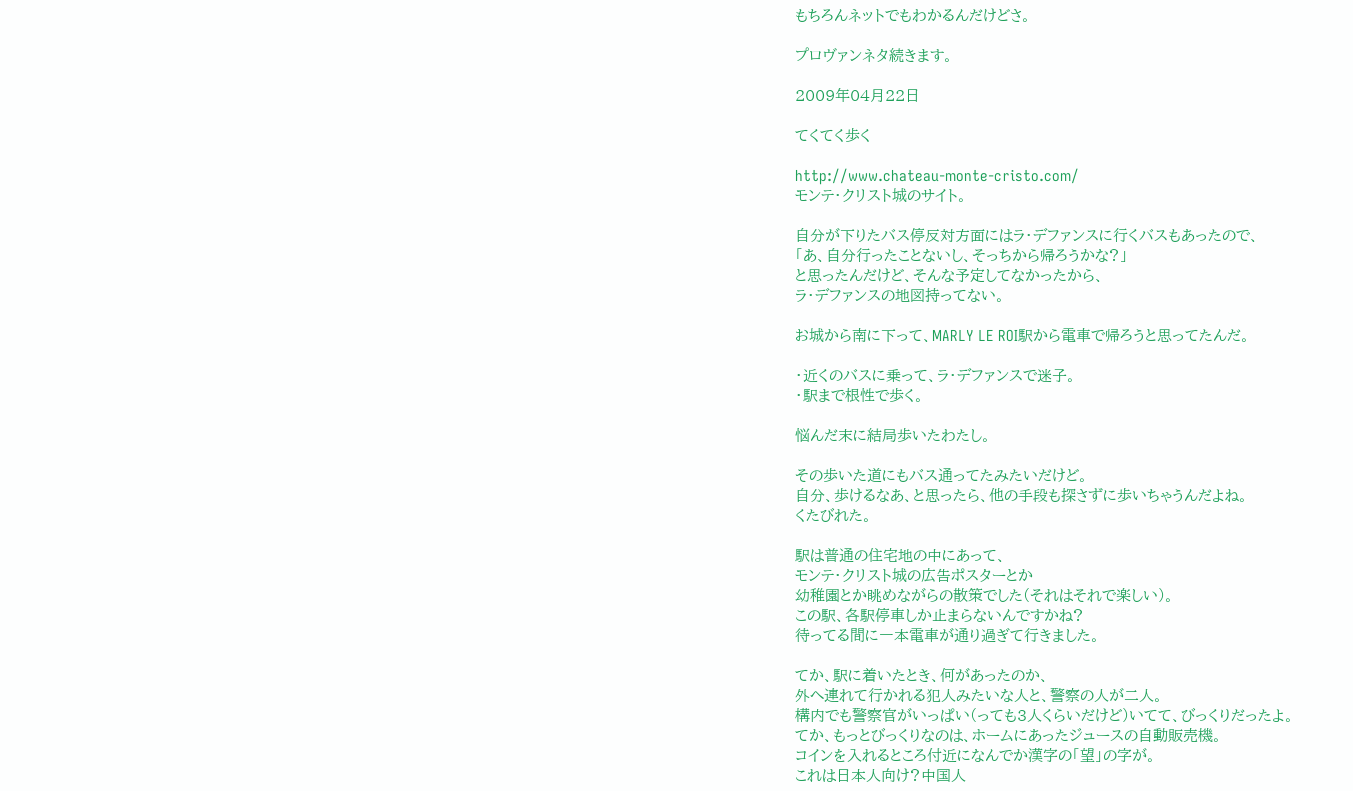もちろんネットでもわかるんだけどさ。

プロヴァンネタ続きます。

2009年04月22日

てくてく歩く

http://www.chateau-monte-cristo.com/
モンテ・クリスト城のサイト。

自分が下りたバス停反対方面にはラ・デファンスに行くバスもあったので、
「あ、自分行ったことないし、そっちから帰ろうかな?」
と思ったんだけど、そんな予定してなかったから、
ラ・デファンスの地図持ってない。

お城から南に下って、MARLY LE ROI駅から電車で帰ろうと思ってたんだ。

・近くのバスに乗って、ラ・デファンスで迷子。
・駅まで根性で歩く。

悩んだ末に結局歩いたわたし。

その歩いた道にもバス通ってたみたいだけど。
自分、歩けるなあ、と思ったら、他の手段も探さずに歩いちゃうんだよね。
くたびれた。

駅は普通の住宅地の中にあって、
モンテ・クリスト城の広告ポスターとか
幼稚園とか眺めながらの散策でした(それはそれで楽しい)。
この駅、各駅停車しか止まらないんですかね?
待ってる間に一本電車が通り過ぎて行きました。

てか、駅に着いたとき、何があったのか、
外へ連れて行かれる犯人みたいな人と、警察の人が二人。
構内でも警察官がいっぱい(っても3人くらいだけど)いてて、びっくりだったよ。
てか、もっとびっくりなのは、ホームにあったジュースの自動販売機。
コインを入れるところ付近になんでか漢字の「望」の字が。
これは日本人向け?中国人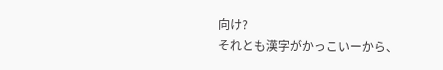向け?
それとも漢字がかっこいーから、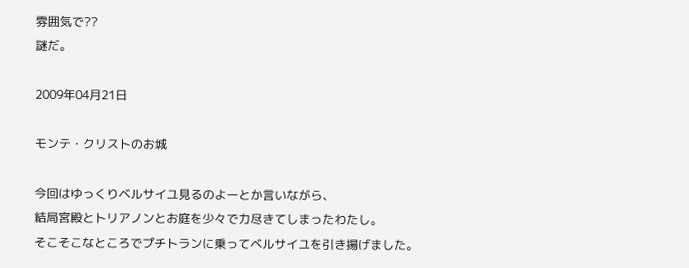雰囲気で??
謎だ。

2009年04月21日

モンテ・クリストのお城

今回はゆっくりベルサイユ見るのよーとか言いながら、
結局宮殿とトリアノンとお庭を少々で力尽きてしまったわたし。
そこそこなところでプチトランに乗ってベルサイユを引き揚げました。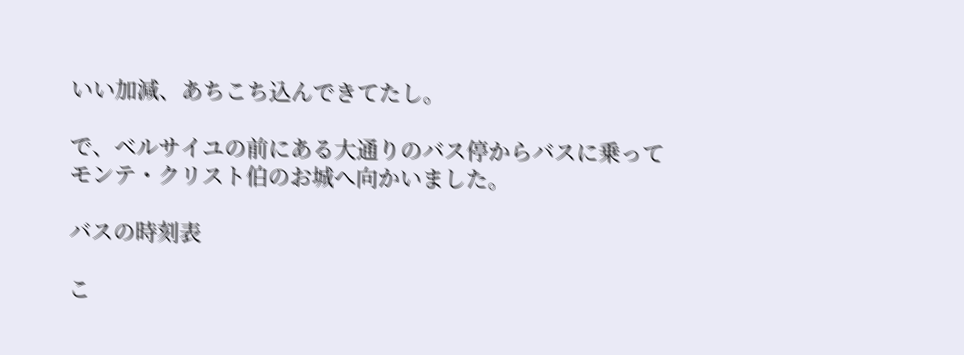いい加減、あちこち込んできてたし。

で、ベルサイユの前にある大通りのバス停からバスに乗って
モンテ・クリスト伯のお城へ向かいました。

バスの時刻表

こ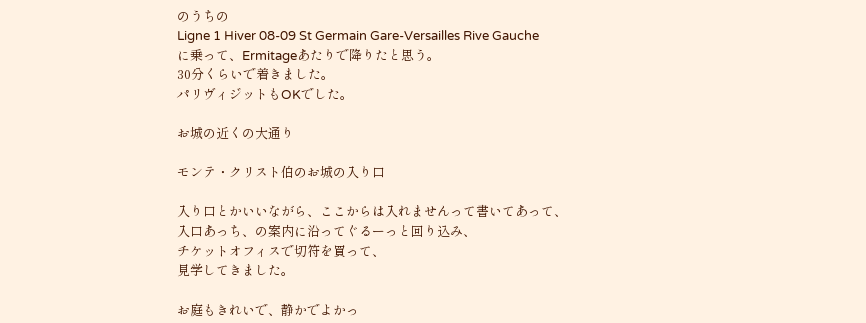のうちの
Ligne 1 Hiver 08-09 St Germain Gare-Versailles Rive Gauche
に乗って、Ermitageあたりで降りたと思う。
30分くらいで着きました。
パリヴィジットもOKでした。

お城の近くの大通り

モンテ・クリスト伯のお城の入り口

入り口とかいいながら、ここからは入れませんって書いてあって、
入口あっち、の案内に沿ってぐるーっと回り込み、
チケットオフィスで切符を買って、
見学してきました。

お庭もきれいで、静かでよかっ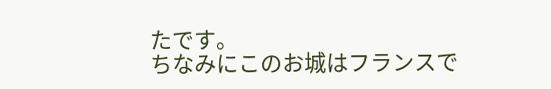たです。
ちなみにこのお城はフランスで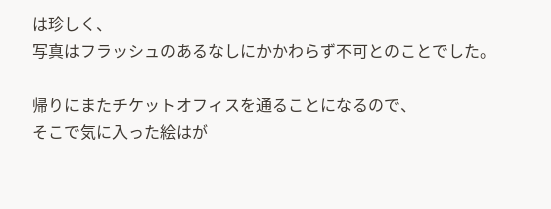は珍しく、
写真はフラッシュのあるなしにかかわらず不可とのことでした。

帰りにまたチケットオフィスを通ることになるので、
そこで気に入った絵はが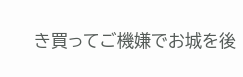き買ってご機嫌でお城を後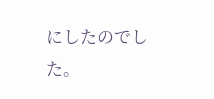にしたのでした。